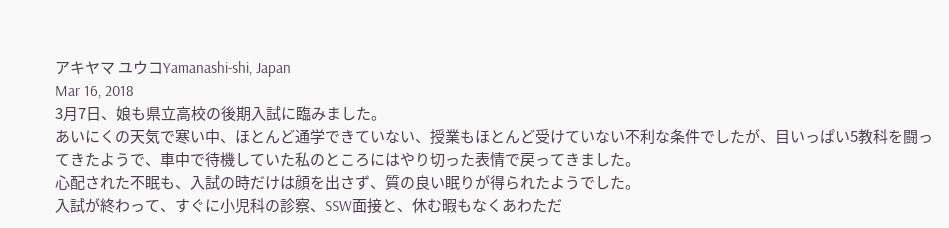アキヤマ ユウコYamanashi-shi, Japan
Mar 16, 2018
3月7日、娘も県立高校の後期入試に臨みました。
あいにくの天気で寒い中、ほとんど通学できていない、授業もほとんど受けていない不利な条件でしたが、目いっぱい5教科を闘ってきたようで、車中で待機していた私のところにはやり切った表情で戻ってきました。
心配された不眠も、入試の時だけは顔を出さず、質の良い眠りが得られたようでした。
入試が終わって、すぐに小児科の診察、SSW面接と、休む暇もなくあわただ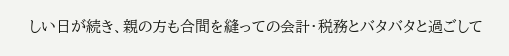しい日が続き、親の方も合間を縫っての会計・税務とバタバタと過ごして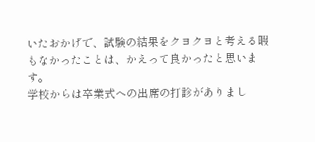いたおかげで、試験の結果をクヨクヨと考える暇もなかったことは、かえって良かったと思います。
学校からは卒業式への出席の打診がありまし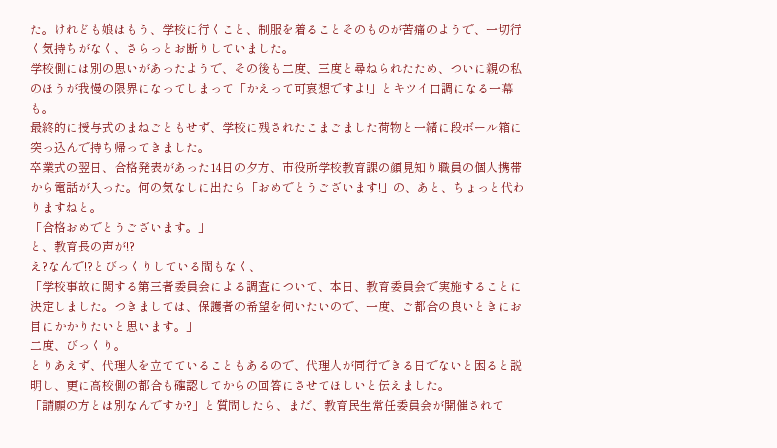た。けれども娘はもう、学校に行くこと、制服を着ることそのものが苦痛のようで、一切行く気持ちがなく、さらっとお断りしていました。
学校側には別の思いがあったようで、その後も二度、三度と尋ねられたため、ついに親の私のほうが我慢の限界になってしまって「かえって可哀想ですよ!」とキツイ口調になる一幕も。
最終的に授与式のまねごともせず、学校に残されたこまごました荷物と一緒に段ボール箱に突っ込んで持ち帰ってきました。
卒業式の翌日、合格発表があった14日の夕方、市役所学校教育課の顔見知り職員の個人携帯から電話が入った。何の気なしに出たら「おめでとうございます!」の、あと、ちょっと代わりますねと。
「合格おめでとうございます。」
と、教育長の声が!?
え?なんで!?とびっくりしている間もなく、
「学校事故に関する第三者委員会による調査について、本日、教育委員会で実施することに決定しました。つきましては、保護者の希望を伺いたいので、一度、ご都合の良いときにお目にかかりたいと思います。」
二度、びっくり。
とりあえず、代理人を立てていることもあるので、代理人が同行できる日でないと困ると説明し、更に高校側の都合も確認してからの回答にさせてほしいと伝えました。
「請願の方とは別なんですか?」と質問したら、まだ、教育民生常任委員会が開催されて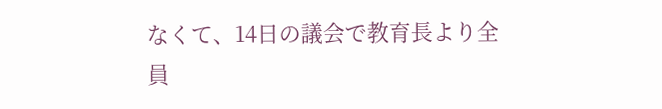なくて、14日の議会で教育長より全員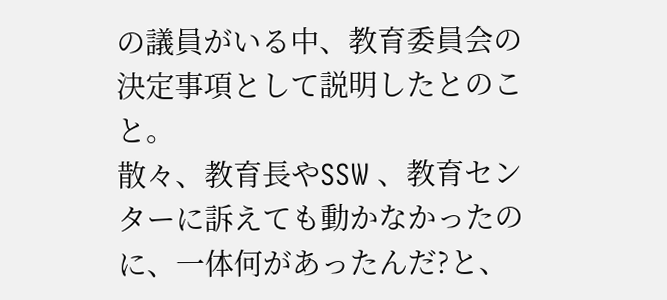の議員がいる中、教育委員会の決定事項として説明したとのこと。
散々、教育長やSSW 、教育センターに訴えても動かなかったのに、一体何があったんだ?と、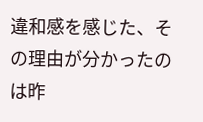違和感を感じた、その理由が分かったのは昨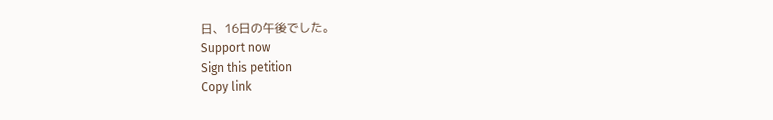日、16日の午後でした。
Support now
Sign this petition
Copy link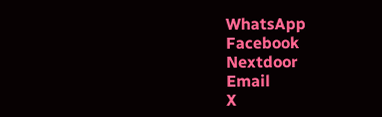WhatsApp
Facebook
Nextdoor
Email
X